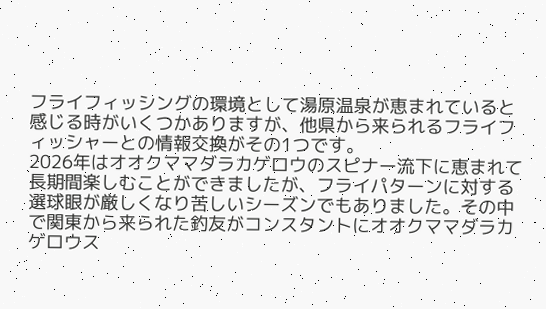フライフィッシングの環境として湯原温泉が恵まれていると感じる時がいくつかありますが、他県から来られるフライフィッシャーとの情報交換がその1つです。
2026年はオオクママダラカゲロウのスピナー流下に恵まれて長期間楽しむことができましたが、フライパターンに対する選球眼が厳しくなり苦しいシーズンでもありました。その中で関東から来られた釣友がコンスタントにオオクママダラカゲロウス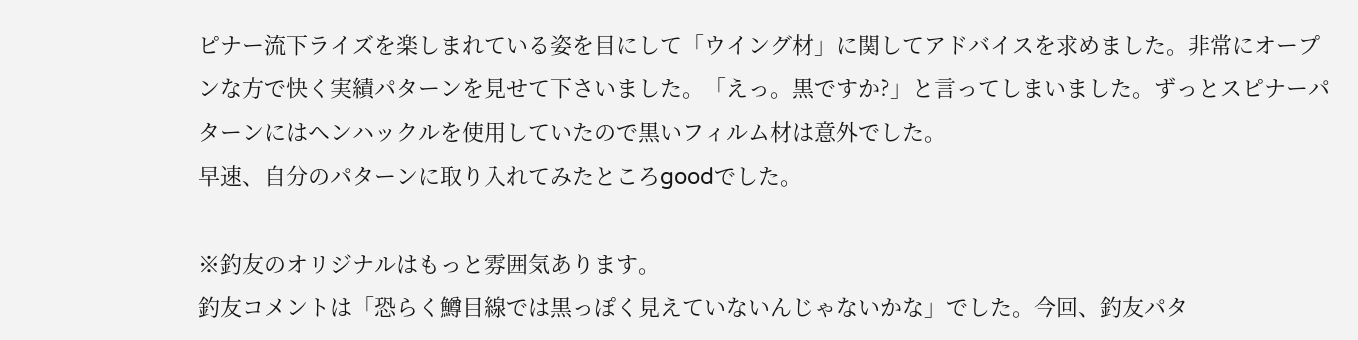ピナー流下ライズを楽しまれている姿を目にして「ウイング材」に関してアドバイスを求めました。非常にオープンな方で快く実績パターンを見せて下さいました。「えっ。黒ですか?」と言ってしまいました。ずっとスピナーパターンにはヘンハックルを使用していたので黒いフィルム材は意外でした。
早速、自分のパターンに取り入れてみたところgoodでした。

※釣友のオリジナルはもっと雰囲気あります。
釣友コメントは「恐らく鱒目線では黒っぽく見えていないんじゃないかな」でした。今回、釣友パタ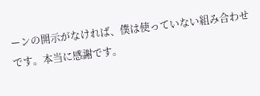ーンの開示がなければ、僕は使っていない組み合わせです。本当に感謝です。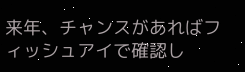来年、チャンスがあればフィッシュアイで確認し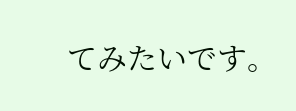てみたいです。